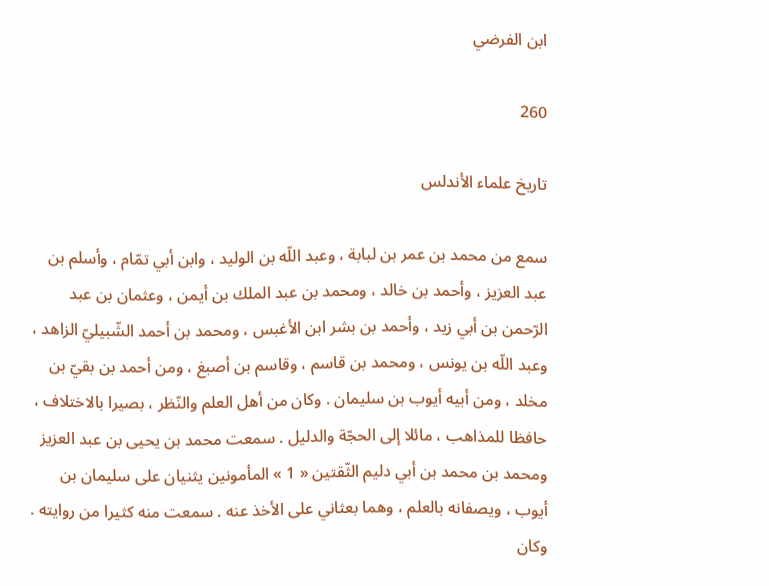ابن الفرضي

260

تاريخ علماء الأندلس

سمع من محمد بن عمر بن لبابة ، وعبد اللّه بن الوليد ، وابن أبي تمّام ، وأسلم بن عبد العزيز ، وأحمد بن خالد ، ومحمد بن عبد الملك بن أيمن ، وعثمان بن عبد الرّحمن بن أبي زيد ، وأحمد بن بشر ابن الأغبس ، ومحمد بن أحمد الشّبيليّ الزاهد ، وعبد اللّه بن يونس ، ومحمد بن قاسم ، وقاسم بن أصبغ ، ومن أحمد بن بقيّ بن مخلد ، ومن أبيه أيوب بن سليمان . وكان من أهل العلم والنّظر ، بصيرا بالاختلاف ، حافظا للمذاهب ، مائلا إلى الحجّة والدليل . سمعت محمد بن يحيى بن عبد العزيز ومحمد بن محمد بن أبي دليم الثّقتين « 1 » المأمونين يثنيان على سليمان بن أيوب ، ويصفانه بالعلم ، وهما بعثاني على الأخذ عنه . سمعت منه كثيرا من روايته . وكان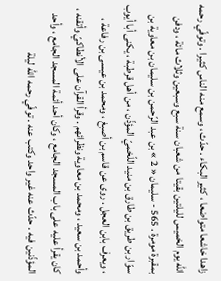زاهدا خاشعا متواضعا ، كثير البكاء . حدّث ، وسمع منه الناس كثيرا . وتوفّي رحمه اللّه يوم الخميس لليلتين بقيتا من شعبان سنة سبع وسبعين وثلاث مائة ، ودفن بمقبرة مومرة . 565 - سليمان « 2 » بن عبد الرّحمن بن سليمان بن معاوية بن سوّار بن طريق بن طارق بن منيد اللّخميّ المؤذّن ، من أهل قرطبة ، يكنى أبا أيوب ، ويعرف بابن العجل . روى عن قاسم بن أصبغ ، ومحمد بن عيسى بن رفاعة ، وأحمد بن سعيد ، ومحمد بن معاوية ونظرائهم . وقرأ القرآن على الأنطاكيّ وأتقنه ، كان يقرأ عليه على باب المسجد الجامع ، وكان أحد أئمة المسجد الجامع ، وأحد المؤذّنين فيه . حدّث عنه غير واحد وكتب عنه . توفّي رحمه اللّه ليلة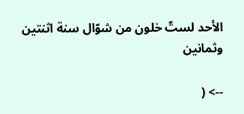الأحد لستّ خلون من شوّال سنة اثنتين وثمانين

--> (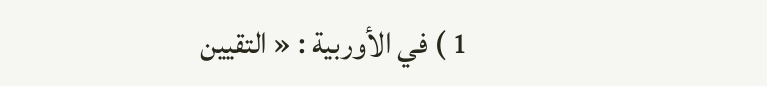1 ) في الأوربية : « التقيين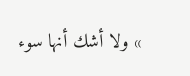» ولا أشك أنها سوء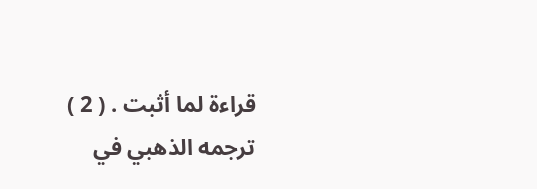قراءة لما أثبت . ( 2 ) ترجمه الذهبي في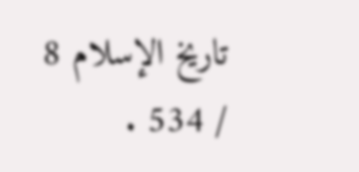تاريخ الإسلام 8 / 534 .